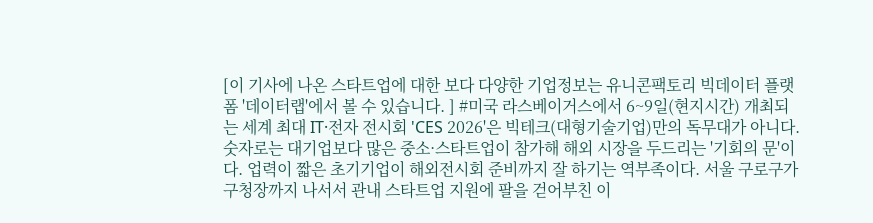[이 기사에 나온 스타트업에 대한 보다 다양한 기업정보는 유니콘팩토리 빅데이터 플랫폼 '데이터랩'에서 볼 수 있습니다. ] #미국 라스베이거스에서 6~9일(현지시간) 개최되는 세계 최대 IT·전자 전시회 'CES 2026'은 빅테크(대형기술기업)만의 독무대가 아니다. 숫자로는 대기업보다 많은 중소·스타트업이 참가해 해외 시장을 두드리는 '기회의 문'이다. 업력이 짧은 초기기업이 해외전시회 준비까지 잘 하기는 역부족이다. 서울 구로구가 구청장까지 나서서 관내 스타트업 지원에 팔을 걷어부친 이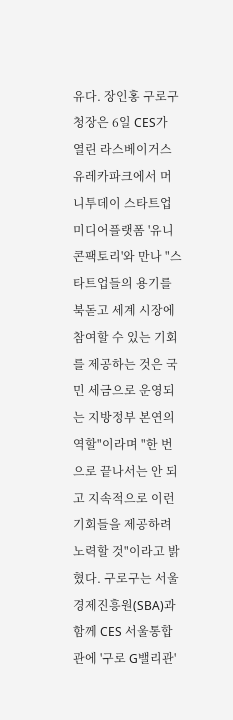유다. 장인홍 구로구청장은 6일 CES가 열린 라스베이거스 유레카파크에서 머니투데이 스타트업 미디어플랫폼 '유니콘팩토리'와 만나 "스타트업들의 용기를 북돋고 세계 시장에 참여할 수 있는 기회를 제공하는 것은 국민 세금으로 운영되는 지방정부 본연의 역할"이라며 "한 번으로 끝나서는 안 되고 지속적으로 이런 기회들을 제공하려 노력할 것"이라고 밝혔다. 구로구는 서울경제진흥원(SBA)과 함께 CES 서울통합관에 '구로 G밸리관'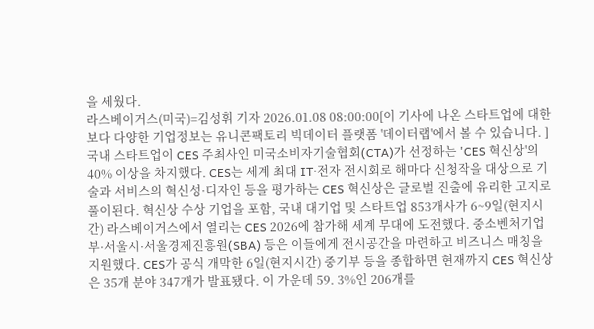을 세웠다.
라스베이거스(미국)=김성휘 기자 2026.01.08 08:00:00[이 기사에 나온 스타트업에 대한 보다 다양한 기업정보는 유니콘팩토리 빅데이터 플랫폼 '데이터랩'에서 볼 수 있습니다. ] 국내 스타트업이 CES 주최사인 미국소비자기술협회(CTA)가 선정하는 'CES 혁신상'의 40% 이상을 차지했다. CES는 세계 최대 IT·전자 전시회로 해마다 신청작을 대상으로 기술과 서비스의 혁신성·디자인 등을 평가하는 CES 혁신상은 글로벌 진출에 유리한 고지로 풀이된다. 혁신상 수상 기업을 포함, 국내 대기업 및 스타트업 853개사가 6~9일(현지시간) 라스베이거스에서 열리는 CES 2026에 참가해 세계 무대에 도전했다. 중소벤처기업부·서울시·서울경제진흥원(SBA) 등은 이들에게 전시공간을 마련하고 비즈니스 매칭을 지원했다. CES가 공식 개막한 6일(현지시간) 중기부 등을 종합하면 현재까지 CES 혁신상은 35개 분야 347개가 발표됐다. 이 가운데 59. 3%인 206개를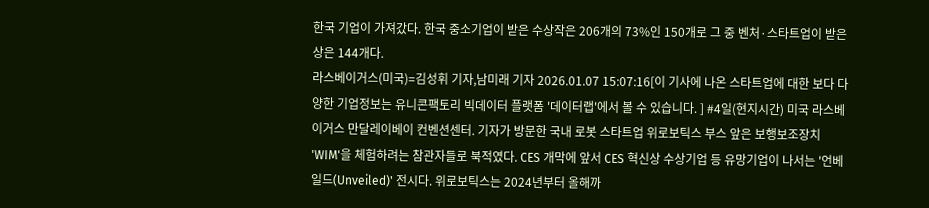한국 기업이 가져갔다. 한국 중소기업이 받은 수상작은 206개의 73%인 150개로 그 중 벤처·스타트업이 받은 상은 144개다.
라스베이거스(미국)=김성휘 기자,남미래 기자 2026.01.07 15:07:16[이 기사에 나온 스타트업에 대한 보다 다양한 기업정보는 유니콘팩토리 빅데이터 플랫폼 '데이터랩'에서 볼 수 있습니다. ] #4일(현지시간) 미국 라스베이거스 만달레이베이 컨벤션센터. 기자가 방문한 국내 로봇 스타트업 위로보틱스 부스 앞은 보행보조장치 'WIM'을 체험하려는 참관자들로 북적였다. CES 개막에 앞서 CES 혁신상 수상기업 등 유망기업이 나서는 '언베일드(Unveiled)' 전시다. 위로보틱스는 2024년부터 올해까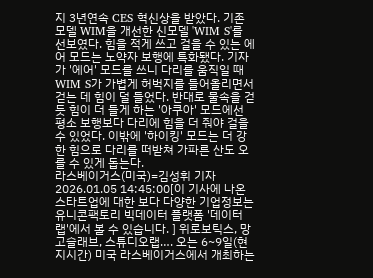지 3년연속 CES 혁신상을 받았다. 기존 모델 WIM을 개선한 신모델 'WIM S'를 선보였다. 힘을 적게 쓰고 걸을 수 있는 에어 모드는 노약자 보행에 특화됐다. 기자가 '에어' 모드를 쓰니 다리를 움직일 때 WIM S가 가볍게 허벅지를 들어올리면서 걷는 데 힘이 덜 들었다. 반대로 물속을 걷듯 힘이 더 들게 하는 '아쿠아' 모드에선 평소 보행보다 다리에 힘을 더 줘야 걸을 수 있었다. 이밖에 '하이킹' 모드는 더 강한 힘으로 다리를 떠받쳐 가파른 산도 오를 수 있게 돕는다.
라스베이거스(미국)=김성휘 기자 2026.01.05 14:45:00[이 기사에 나온 스타트업에 대한 보다 다양한 기업정보는 유니콘팩토리 빅데이터 플랫폼 '데이터랩'에서 볼 수 있습니다. ] 위로보틱스, 망고슬래브, 스튜디오랩…. 오는 6~9일(현지시간) 미국 라스베이거스에서 개최하는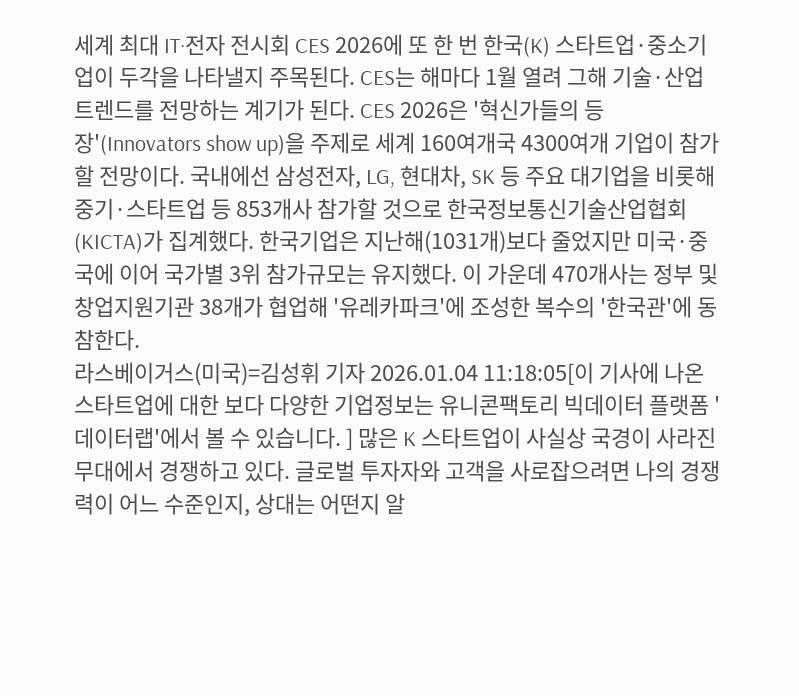세계 최대 IT·전자 전시회 CES 2026에 또 한 번 한국(K) 스타트업·중소기업이 두각을 나타낼지 주목된다. CES는 해마다 1월 열려 그해 기술·산업 트렌드를 전망하는 계기가 된다. CES 2026은 '혁신가들의 등장'(Innovators show up)을 주제로 세계 160여개국 4300여개 기업이 참가할 전망이다. 국내에선 삼성전자, LG, 현대차, SK 등 주요 대기업을 비롯해 중기·스타트업 등 853개사 참가할 것으로 한국정보통신기술산업협회(KICTA)가 집계했다. 한국기업은 지난해(1031개)보다 줄었지만 미국·중국에 이어 국가별 3위 참가규모는 유지했다. 이 가운데 470개사는 정부 및 창업지원기관 38개가 협업해 '유레카파크'에 조성한 복수의 '한국관'에 동참한다.
라스베이거스(미국)=김성휘 기자 2026.01.04 11:18:05[이 기사에 나온 스타트업에 대한 보다 다양한 기업정보는 유니콘팩토리 빅데이터 플랫폼 '데이터랩'에서 볼 수 있습니다. ] 많은 K 스타트업이 사실상 국경이 사라진 무대에서 경쟁하고 있다. 글로벌 투자자와 고객을 사로잡으려면 나의 경쟁력이 어느 수준인지, 상대는 어떤지 알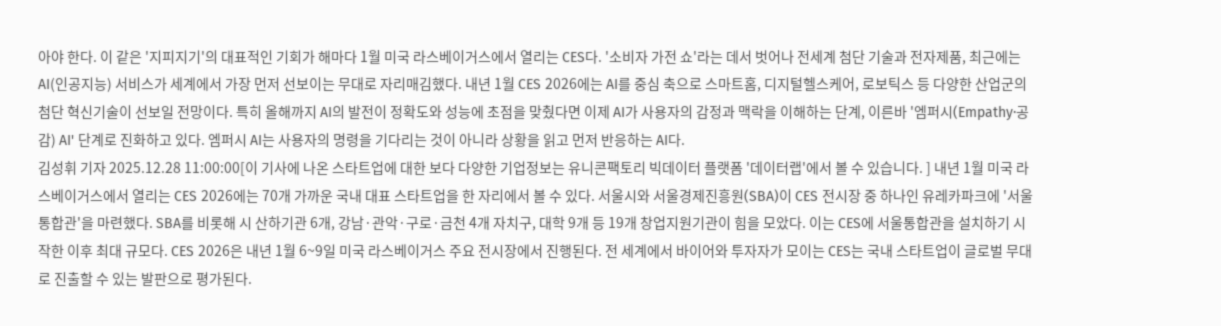아야 한다. 이 같은 '지피지기'의 대표적인 기회가 해마다 1월 미국 라스베이거스에서 열리는 CES다. '소비자 가전 쇼'라는 데서 벗어나 전세계 첨단 기술과 전자제품, 최근에는 AI(인공지능) 서비스가 세계에서 가장 먼저 선보이는 무대로 자리매김했다. 내년 1월 CES 2026에는 AI를 중심 축으로 스마트홈, 디지털헬스케어, 로보틱스 등 다양한 산업군의 첨단 혁신기술이 선보일 전망이다. 특히 올해까지 AI의 발전이 정확도와 성능에 초점을 맞췄다면 이제 AI가 사용자의 감정과 맥락을 이해하는 단계, 이른바 '엠퍼시(Empathy·공감) AI' 단계로 진화하고 있다. 엠퍼시 AI는 사용자의 명령을 기다리는 것이 아니라 상황을 읽고 먼저 반응하는 AI다.
김성휘 기자 2025.12.28 11:00:00[이 기사에 나온 스타트업에 대한 보다 다양한 기업정보는 유니콘팩토리 빅데이터 플랫폼 '데이터랩'에서 볼 수 있습니다. ] 내년 1월 미국 라스베이거스에서 열리는 CES 2026에는 70개 가까운 국내 대표 스타트업을 한 자리에서 볼 수 있다. 서울시와 서울경제진흥원(SBA)이 CES 전시장 중 하나인 유레카파크에 '서울통합관'을 마련했다. SBA를 비롯해 시 산하기관 6개, 강남·관악·구로·금천 4개 자치구, 대학 9개 등 19개 창업지원기관이 힘을 모았다. 이는 CES에 서울통합관을 설치하기 시작한 이후 최대 규모다. CES 2026은 내년 1월 6~9일 미국 라스베이거스 주요 전시장에서 진행된다. 전 세계에서 바이어와 투자자가 모이는 CES는 국내 스타트업이 글로벌 무대로 진출할 수 있는 발판으로 평가된다.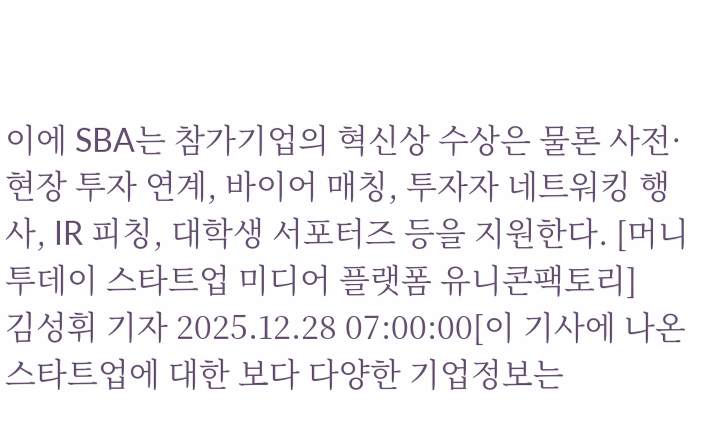이에 SBA는 참가기업의 혁신상 수상은 물론 사전·현장 투자 연계, 바이어 매칭, 투자자 네트워킹 행사, IR 피칭, 대학생 서포터즈 등을 지원한다. [머니투데이 스타트업 미디어 플랫폼 유니콘팩토리]
김성휘 기자 2025.12.28 07:00:00[이 기사에 나온 스타트업에 대한 보다 다양한 기업정보는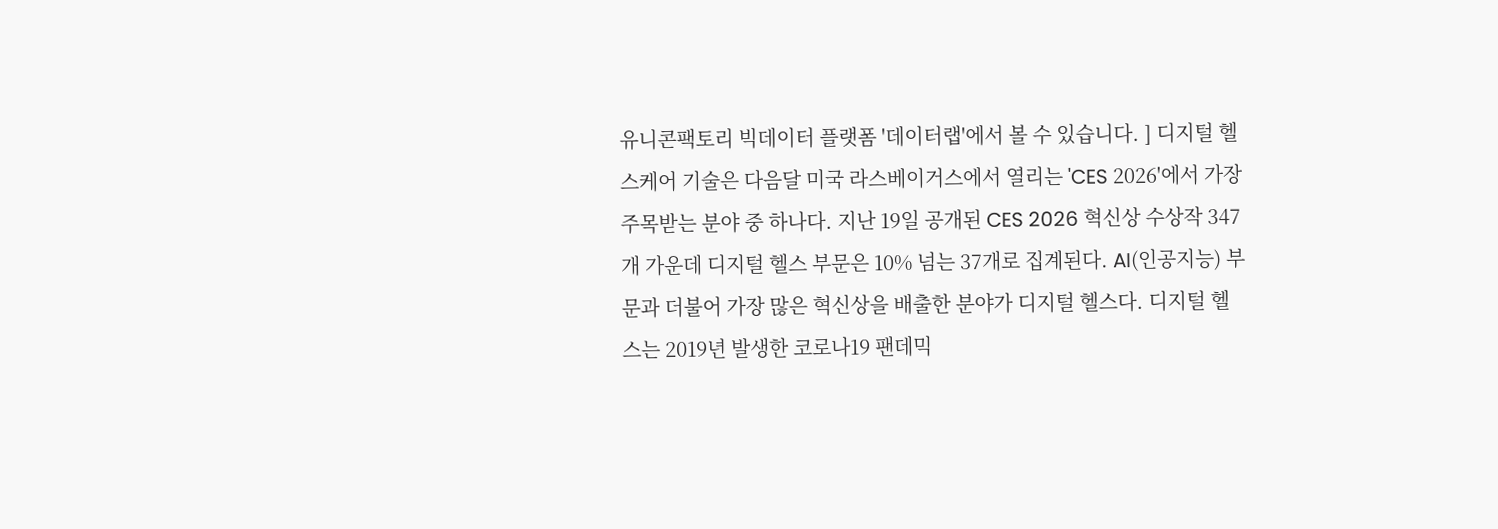유니콘팩토리 빅데이터 플랫폼 '데이터랩'에서 볼 수 있습니다. ] 디지털 헬스케어 기술은 다음달 미국 라스베이거스에서 열리는 'CES 2026'에서 가장 주목받는 분야 중 하나다. 지난 19일 공개된 CES 2026 혁신상 수상작 347개 가운데 디지털 헬스 부문은 10% 넘는 37개로 집계된다. AI(인공지능) 부문과 더불어 가장 많은 혁신상을 배출한 분야가 디지털 헬스다. 디지털 헬스는 2019년 발생한 코로나19 팬데믹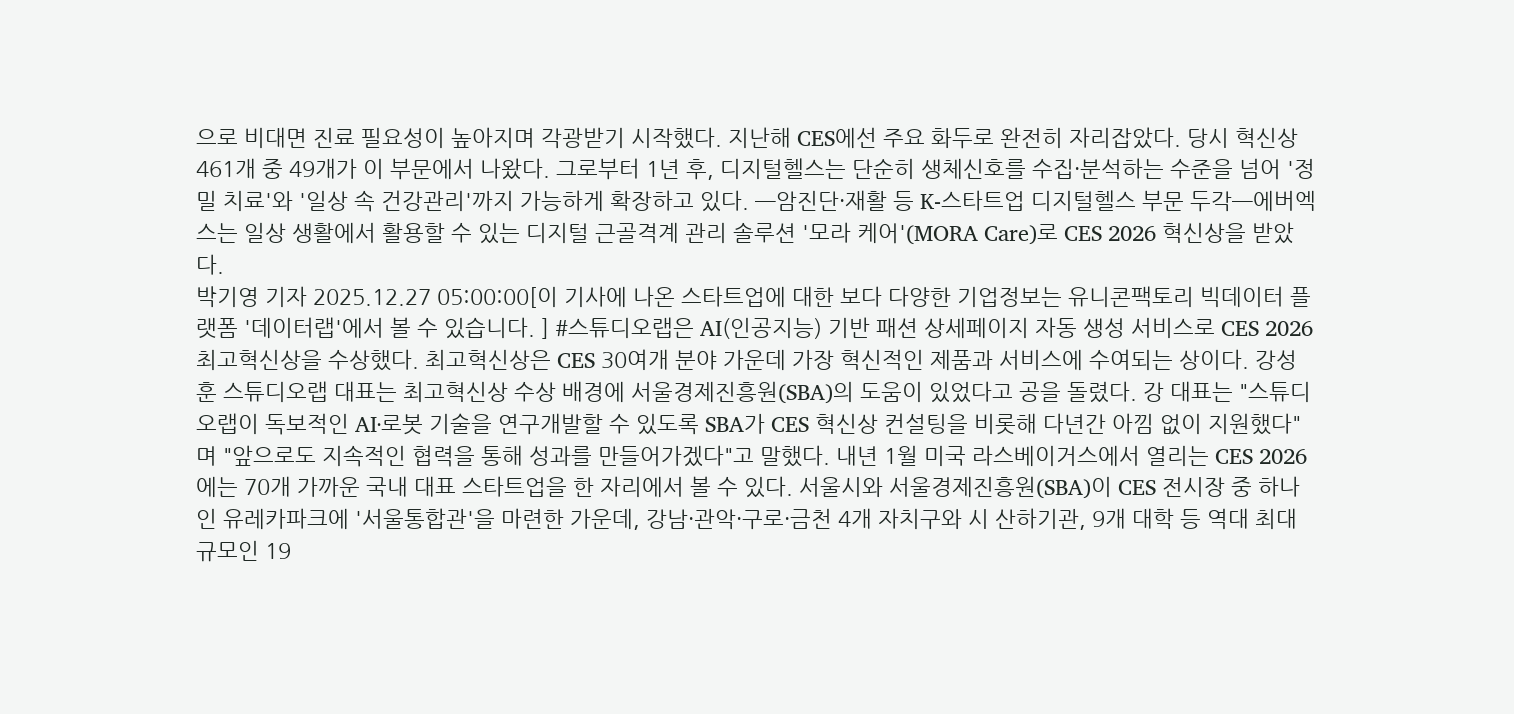으로 비대면 진료 필요성이 높아지며 각광받기 시작했다. 지난해 CES에선 주요 화두로 완전히 자리잡았다. 당시 혁신상 461개 중 49개가 이 부문에서 나왔다. 그로부터 1년 후, 디지털헬스는 단순히 생체신호를 수집·분석하는 수준을 넘어 '정밀 치료'와 '일상 속 건강관리'까지 가능하게 확장하고 있다. ━암진단·재활 등 K-스타트업 디지털헬스 부문 두각━에버엑스는 일상 생활에서 활용할 수 있는 디지털 근골격계 관리 솔루션 '모라 케어'(MORA Care)로 CES 2026 혁신상을 받았다.
박기영 기자 2025.12.27 05:00:00[이 기사에 나온 스타트업에 대한 보다 다양한 기업정보는 유니콘팩토리 빅데이터 플랫폼 '데이터랩'에서 볼 수 있습니다. ] #스튜디오랩은 AI(인공지능) 기반 패션 상세페이지 자동 생성 서비스로 CES 2026 최고혁신상을 수상했다. 최고혁신상은 CES 30여개 분야 가운데 가장 혁신적인 제품과 서비스에 수여되는 상이다. 강성훈 스튜디오랩 대표는 최고혁신상 수상 배경에 서울경제진흥원(SBA)의 도움이 있었다고 공을 돌렸다. 강 대표는 "스튜디오랩이 독보적인 AI·로봇 기술을 연구개발할 수 있도록 SBA가 CES 혁신상 컨설팅을 비롯해 다년간 아낌 없이 지원했다"며 "앞으로도 지속적인 협력을 통해 성과를 만들어가겠다"고 말했다. 내년 1월 미국 라스베이거스에서 열리는 CES 2026에는 70개 가까운 국내 대표 스타트업을 한 자리에서 볼 수 있다. 서울시와 서울경제진흥원(SBA)이 CES 전시장 중 하나인 유레카파크에 '서울통합관'을 마련한 가운데, 강남·관악·구로·금천 4개 자치구와 시 산하기관, 9개 대학 등 역대 최대규모인 19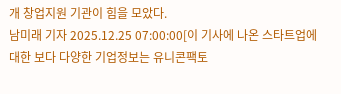개 창업지원 기관이 힘을 모았다.
남미래 기자 2025.12.25 07:00:00[이 기사에 나온 스타트업에 대한 보다 다양한 기업정보는 유니콘팩토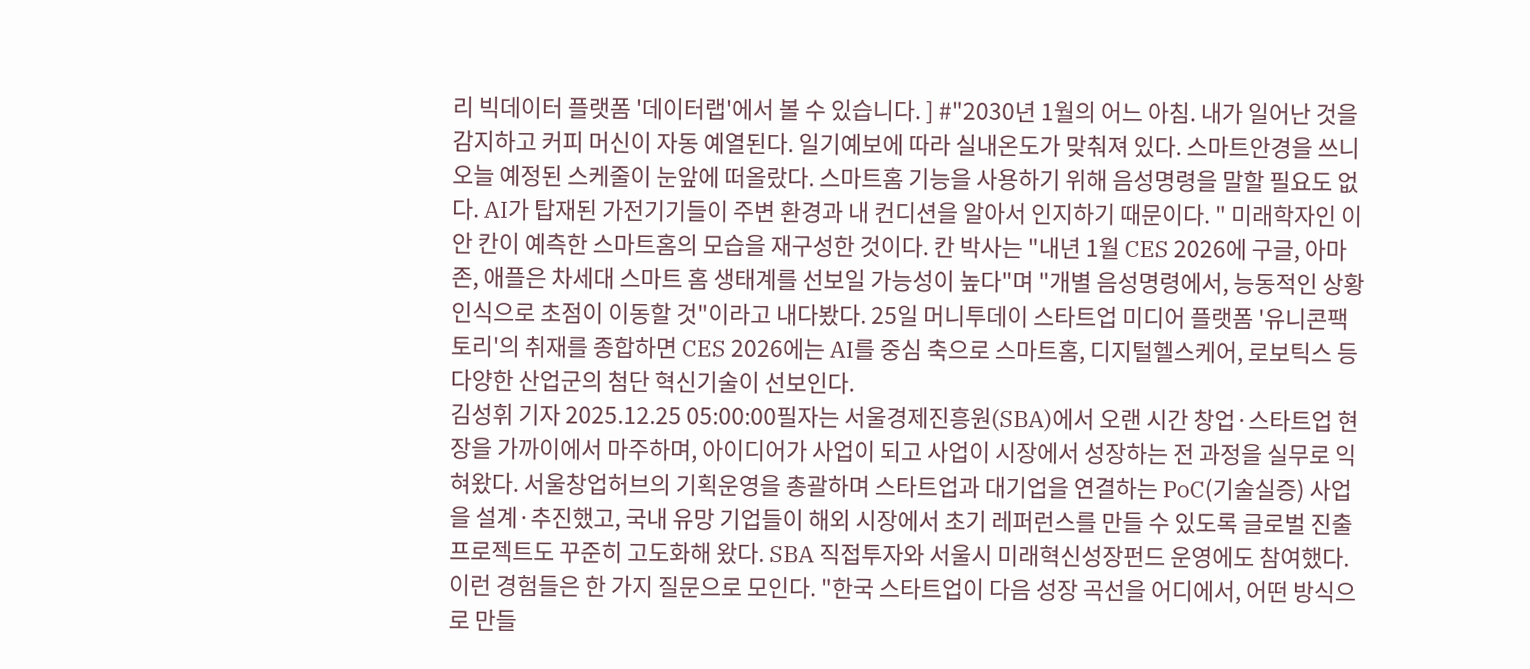리 빅데이터 플랫폼 '데이터랩'에서 볼 수 있습니다. ] #"2030년 1월의 어느 아침. 내가 일어난 것을 감지하고 커피 머신이 자동 예열된다. 일기예보에 따라 실내온도가 맞춰져 있다. 스마트안경을 쓰니 오늘 예정된 스케줄이 눈앞에 떠올랐다. 스마트홈 기능을 사용하기 위해 음성명령을 말할 필요도 없다. AI가 탑재된 가전기기들이 주변 환경과 내 컨디션을 알아서 인지하기 때문이다. " 미래학자인 이안 칸이 예측한 스마트홈의 모습을 재구성한 것이다. 칸 박사는 "내년 1월 CES 2026에 구글, 아마존, 애플은 차세대 스마트 홈 생태계를 선보일 가능성이 높다"며 "개별 음성명령에서, 능동적인 상황 인식으로 초점이 이동할 것"이라고 내다봤다. 25일 머니투데이 스타트업 미디어 플랫폼 '유니콘팩토리'의 취재를 종합하면 CES 2026에는 AI를 중심 축으로 스마트홈, 디지털헬스케어, 로보틱스 등 다양한 산업군의 첨단 혁신기술이 선보인다.
김성휘 기자 2025.12.25 05:00:00필자는 서울경제진흥원(SBA)에서 오랜 시간 창업·스타트업 현장을 가까이에서 마주하며, 아이디어가 사업이 되고 사업이 시장에서 성장하는 전 과정을 실무로 익혀왔다. 서울창업허브의 기획운영을 총괄하며 스타트업과 대기업을 연결하는 PoC(기술실증) 사업을 설계·추진했고, 국내 유망 기업들이 해외 시장에서 초기 레퍼런스를 만들 수 있도록 글로벌 진출 프로젝트도 꾸준히 고도화해 왔다. SBA 직접투자와 서울시 미래혁신성장펀드 운영에도 참여했다. 이런 경험들은 한 가지 질문으로 모인다. "한국 스타트업이 다음 성장 곡선을 어디에서, 어떤 방식으로 만들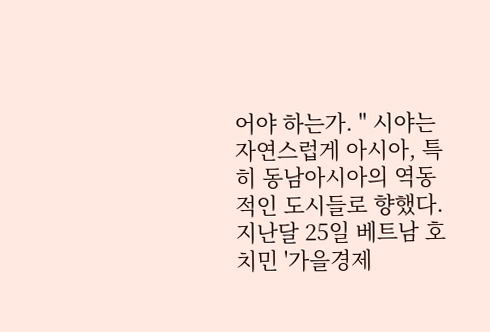어야 하는가. " 시야는 자연스럽게 아시아, 특히 동남아시아의 역동적인 도시들로 향했다. 지난달 25일 베트남 호치민 '가을경제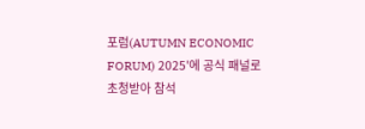포럼(AUTUMN ECONOMIC FORUM) 2025'에 공식 패널로 초청받아 참석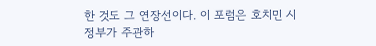한 것도 그 연장선이다. 이 포럼은 호치민 시정부가 주관하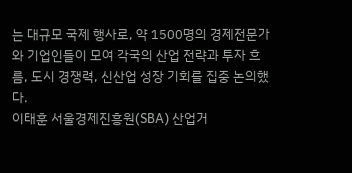는 대규모 국제 행사로, 약 1500명의 경제전문가와 기업인들이 모여 각국의 산업 전략과 투자 흐름, 도시 경쟁력, 신산업 성장 기회를 집중 논의했다.
이태훈 서울경제진흥원(SBA) 산업거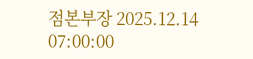점본부장 2025.12.14 07:00:00